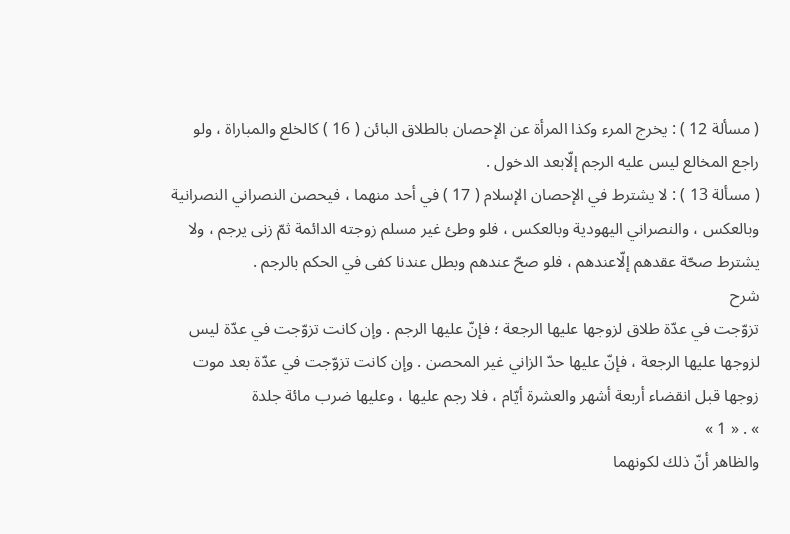( مسألة 12 ) : يخرج المرء وكذا المرأة عن الإحصان بالطلاق البائن ( 16 ) كالخلع والمباراة ، ولو راجع المخالع ليس عليه الرجم إلّابعد الدخول .
( مسألة 13 ) : لا يشترط في الإحصان الإسلام ( 17 ) في أحد منهما ، فيحصن النصراني النصرانية وبالعكس ، والنصراني اليهودية وبالعكس ، فلو وطئ غير مسلم زوجته الدائمة ثمّ زنى يرجم ، ولا يشترط صحّة عقدهم إلّاعندهم ، فلو صحّ عندهم وبطل عندنا كفى في الحكم بالرجم .
شرح
تزوّجت في عدّة طلاق لزوجها عليها الرجعة ؛ فإنّ عليها الرجم . وإن كانت تزوّجت في عدّة ليس لزوجها عليها الرجعة ، فإنّ عليها حدّ الزاني غير المحصن . وإن كانت تزوّجت في عدّة بعد موت زوجها قبل انقضاء أربعة أشهر والعشرة أيّام ، فلا رجم عليها ، وعليها ضرب مائة جلدة
» . « 1 »
والظاهر أنّ ذلك لكونهما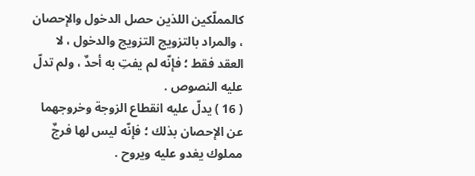كالمملّكين اللذين حصل الدخول والإحصان ، والمراد بالتزويج التزويج والدخول ، لا العقد فقط ؛ فإنّه لم يفتِ به أحدٌ ، ولم تدلّ عليه النصوص .
( 16 ) يدلّ عليه انقطاع الزوجة وخروجهما عن الإحصان بذلك ؛ فإنّه ليس لها فرجٌ مملوك يغدو عليه ويروح .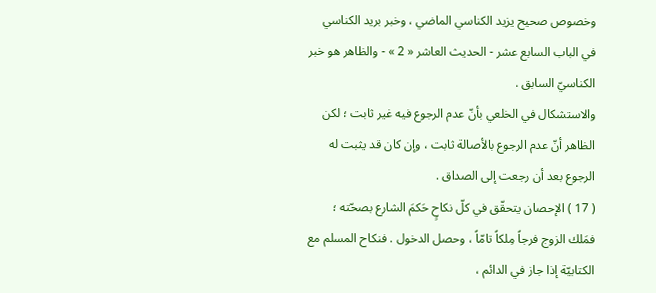وخصوص صحيح يزيد الكناسي الماضي ، وخبر بريد الكناسي في الباب السابع عشر - الحديث العاشر « 2 » - والظاهر هو خبر الكناسيّ السابق .
والاستشكال في الخلعي بأنّ عدم الرجوع فيه غير ثابت ؛ لكن الظاهر أنّ عدم الرجوع بالأصالة ثابت ، وإن كان قد يثبت له الرجوع بعد أن رجعت إلى الصداق .
( 17 ) الإحصان يتحقّق في كلّ نكاحٍ حَكمَ الشارع بصحّته ؛ فمَلك الزوج فرجاً مِلكاً تامّاً ، وحصل الدخول . فنكاح المسلم مع الكتابيّة إذا جاز في الدائم ،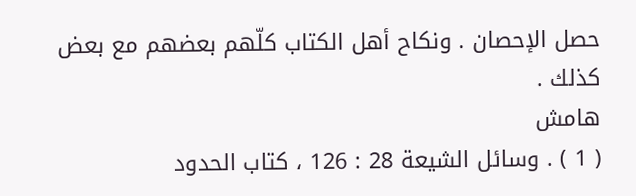حصل الإحصان . ونكاح أهل الكتاب كلّهم بعضهم مع بعض كذلك .
هامش
( 1 ) . وسائل الشيعة 28 : 126 ، كتاب الحدود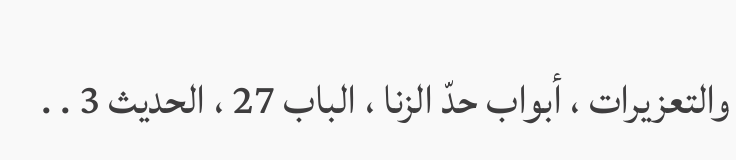والتعزيرات ، أبواب حدّ الزنا ، الباب 27 ، الحديث 3 . .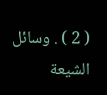( 2 ) . وسائل الشيعة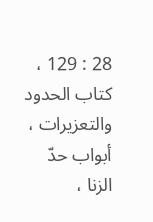28 : 129 ، كتاب الحدود والتعزيرات ، أبواب حدّ الزنا ،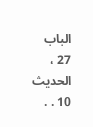الباب 27 ، الحديث 10 . .